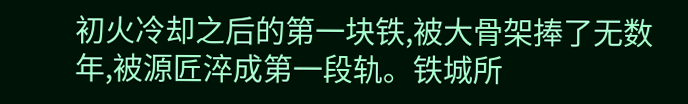初火冷却之后的第一块铁,被大骨架捧了无数年,被源匠淬成第一段轨。铁城所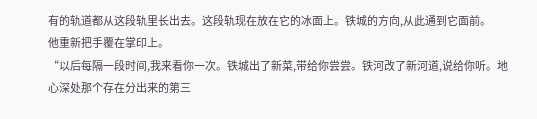有的轨道都从这段轨里长出去。这段轨现在放在它的冰面上。铁城的方向,从此通到它面前。
他重新把手覆在掌印上。
“以后每隔一段时间,我来看你一次。铁城出了新菜,带给你尝尝。铁河改了新河道,说给你听。地心深处那个存在分出来的第三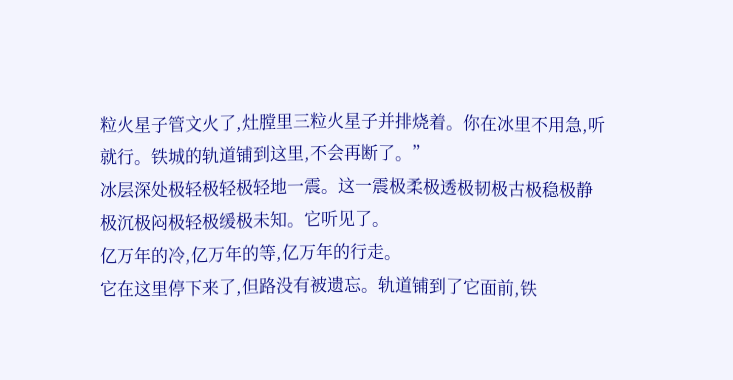粒火星子管文火了,灶膛里三粒火星子并排烧着。你在冰里不用急,听就行。铁城的轨道铺到这里,不会再断了。”
冰层深处极轻极轻极轻地一震。这一震极柔极透极韧极古极稳极静极沉极闷极轻极缓极未知。它听见了。
亿万年的冷,亿万年的等,亿万年的行走。
它在这里停下来了,但路没有被遗忘。轨道铺到了它面前,铁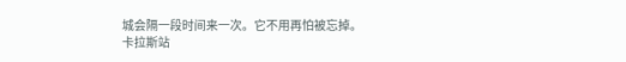城会隔一段时间来一次。它不用再怕被忘掉。
卡拉斯站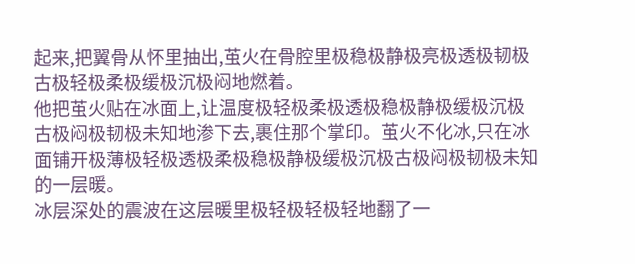起来,把翼骨从怀里抽出,茧火在骨腔里极稳极静极亮极透极韧极古极轻极柔极缓极沉极闷地燃着。
他把茧火贴在冰面上,让温度极轻极柔极透极稳极静极缓极沉极古极闷极韧极未知地渗下去,裹住那个掌印。茧火不化冰,只在冰面铺开极薄极轻极透极柔极稳极静极缓极沉极古极闷极韧极未知的一层暖。
冰层深处的震波在这层暖里极轻极轻极轻地翻了一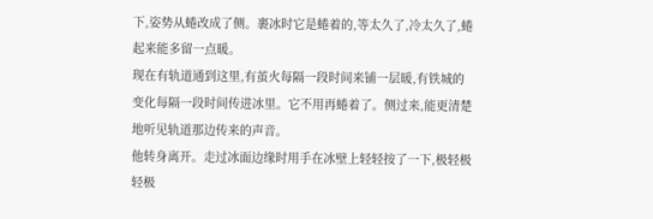下,姿势从蜷改成了侧。裹冰时它是蜷着的,等太久了,冷太久了,蜷起来能多留一点暖。
现在有轨道通到这里,有茧火每隔一段时间来铺一层暖,有铁城的变化每隔一段时间传进冰里。它不用再蜷着了。侧过来,能更清楚地听见轨道那边传来的声音。
他转身离开。走过冰面边缘时用手在冰壁上轻轻按了一下,极轻极轻极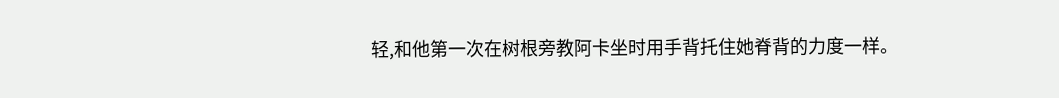轻,和他第一次在树根旁教阿卡坐时用手背托住她脊背的力度一样。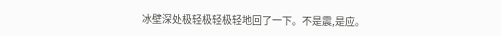冰壁深处极轻极轻极轻地回了一下。不是震,是应。